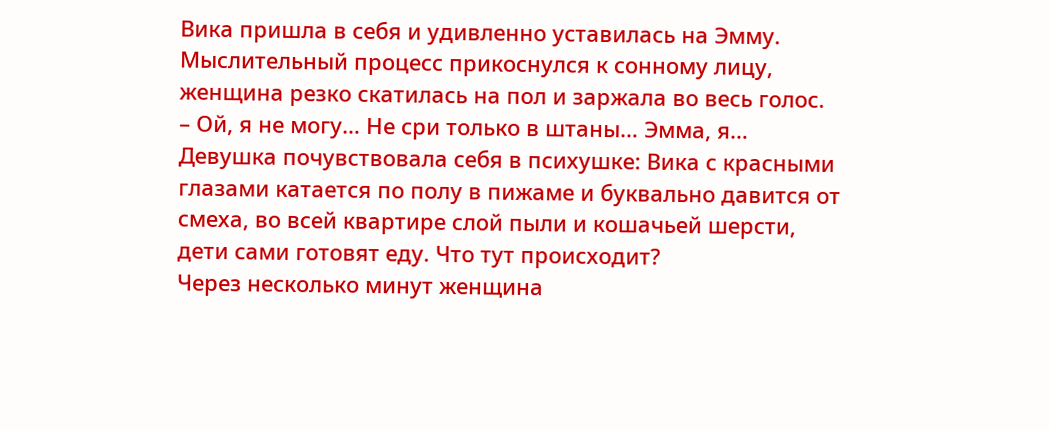Вика пришла в себя и удивленно уставилась на Эмму. Мыслительный процесс прикоснулся к сонному лицу, женщина резко скатилась на пол и заржала во весь голос.
– Ой, я не могу… Не сри только в штаны… Эмма, я…
Девушка почувствовала себя в психушке: Вика с красными глазами катается по полу в пижаме и буквально давится от смеха, во всей квартире слой пыли и кошачьей шерсти, дети сами готовят еду. Что тут происходит?
Через несколько минут женщина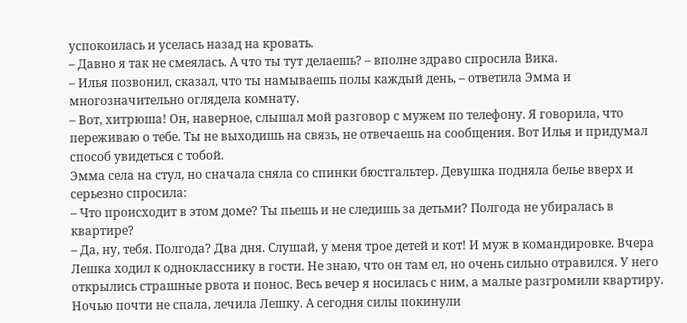успокоилась и уселась назад на кровать.
– Давно я так не смеялась. А что ты тут делаешь? – вполне здраво спросила Вика.
– Илья позвонил, сказал, что ты намываешь полы каждый день, – ответила Эмма и многозначительно оглядела комнату.
– Вот, хитрюша! Он, наверное, слышал мой разговор с мужем по телефону. Я говорила, что переживаю о тебе. Ты не выходишь на связь, не отвечаешь на сообщения. Вот Илья и придумал способ увидеться с тобой.
Эмма села на стул, но сначала сняла со спинки бюстгальтер. Девушка подняла белье вверх и серьезно спросила:
– Что происходит в этом доме? Ты пьешь и не следишь за детьми? Полгода не убиралась в квартире?
– Да, ну, тебя. Полгода? Два дня. Слушай, у меня трое детей и кот! И муж в командировке. Вчера Лешка ходил к однокласснику в гости. Не знаю, что он там ел, но очень сильно отравился. У него открылись страшные рвота и понос. Весь вечер я носилась с ним, а малые разгромили квартиру. Ночью почти не спала, лечила Лешку. А сегодня силы покинули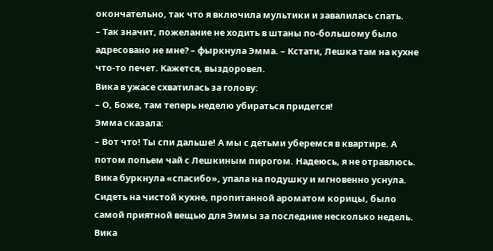окончательно, так что я включила мультики и завалилась спать.
– Так значит, пожелание не ходить в штаны по-большому было адресовано не мне? – фыркнула Эмма. – Кстати, Лешка там на кухне что-то печет. Кажется, выздоровел.
Вика в ужасе схватилась за голову:
– О, Боже, там теперь неделю убираться придется!
Эмма сказала:
– Вот что! Ты спи дальше! А мы с детьми уберемся в квартире. А потом попьем чай с Лешкиным пирогом. Надеюсь, я не отравлюсь.
Вика буркнула «спасибо», упала на подушку и мгновенно уснула.
Сидеть на чистой кухне, пропитанной ароматом корицы, было самой приятной вещью для Эммы за последние несколько недель. Вика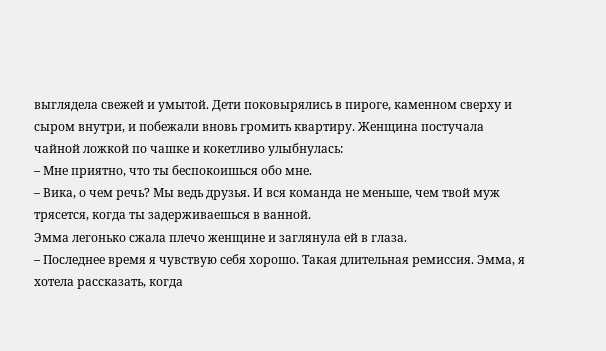выглядела свежей и умытой. Дети поковырялись в пироге, каменном сверху и сыром внутри, и побежали вновь громить квартиру. Женщина постучала чайной ложкой по чашке и кокетливо улыбнулась:
– Мне приятно, что ты беспокоишься обо мне.
– Вика, о чем речь? Мы ведь друзья. И вся команда не меньше, чем твой муж трясется, когда ты задерживаешься в ванной.
Эмма легонько сжала плечо женщине и заглянула ей в глаза.
– Последнее время я чувствую себя хорошо. Такая длительная ремиссия. Эмма, я хотела рассказать, когда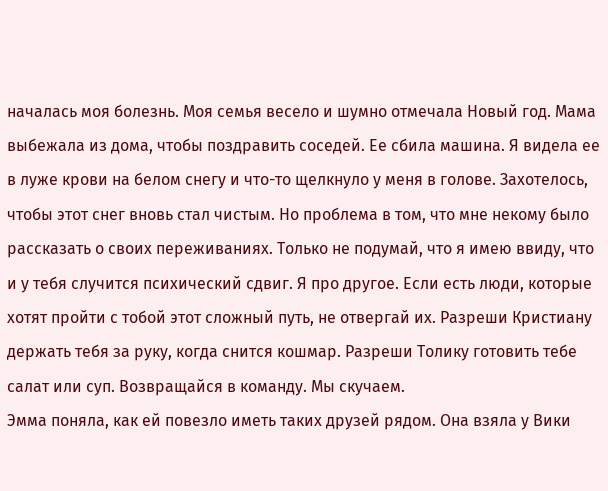началась моя болезнь. Моя семья весело и шумно отмечала Новый год. Мама выбежала из дома, чтобы поздравить соседей. Ее сбила машина. Я видела ее в луже крови на белом снегу и что-то щелкнуло у меня в голове. Захотелось, чтобы этот снег вновь стал чистым. Но проблема в том, что мне некому было рассказать о своих переживаниях. Только не подумай, что я имею ввиду, что и у тебя случится психический сдвиг. Я про другое. Если есть люди, которые хотят пройти с тобой этот сложный путь, не отвергай их. Разреши Кристиану держать тебя за руку, когда снится кошмар. Разреши Толику готовить тебе салат или суп. Возвращайся в команду. Мы скучаем.
Эмма поняла, как ей повезло иметь таких друзей рядом. Она взяла у Вики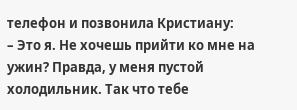телефон и позвонила Кристиану:
– Это я. Не хочешь прийти ко мне на ужин? Правда, у меня пустой холодильник. Так что тебе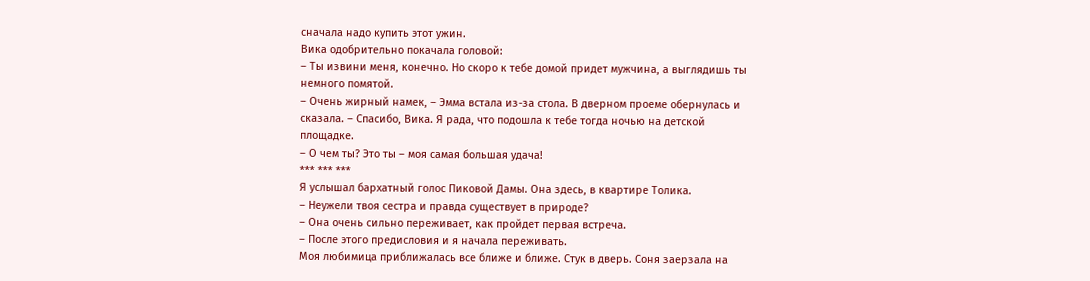сначала надо купить этот ужин.
Вика одобрительно покачала головой:
– Ты извини меня, конечно. Но скоро к тебе домой придет мужчина, а выглядишь ты немного помятой.
– Очень жирный намек, – Эмма встала из-за стола. В дверном проеме обернулась и сказала. – Спасибо, Вика. Я рада, что подошла к тебе тогда ночью на детской площадке.
– О чем ты? Это ты – моя самая большая удача!
*** *** ***
Я услышал бархатный голос Пиковой Дамы. Она здесь, в квартире Толика.
– Неужели твоя сестра и правда существует в природе?
– Она очень сильно переживает, как пройдет первая встреча.
– После этого предисловия и я начала переживать.
Моя любимица приближалась все ближе и ближе. Стук в дверь. Соня заерзала на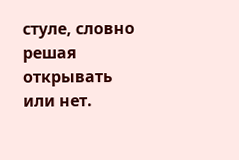стуле, словно решая открывать или нет.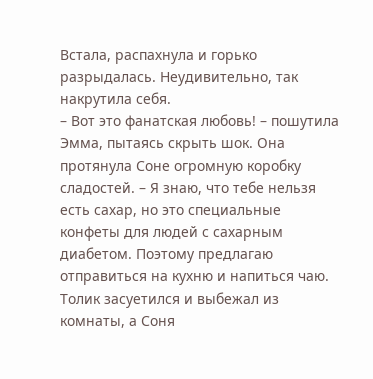Встала, распахнула и горько разрыдалась. Неудивительно, так накрутила себя.
– Вот это фанатская любовь! – пошутила Эмма, пытаясь скрыть шок. Она протянула Соне огромную коробку сладостей. – Я знаю, что тебе нельзя есть сахар, но это специальные конфеты для людей с сахарным диабетом. Поэтому предлагаю отправиться на кухню и напиться чаю.
Толик засуетился и выбежал из комнаты, а Соня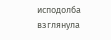исподолба взглянула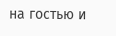на гостью и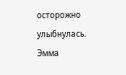осторожно улыбнулась. Эмма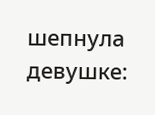шепнула девушке: